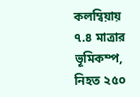কলম্বিয়ায় ৭.৪ মাত্রার ভূমিকম্প, নিহত ২৫০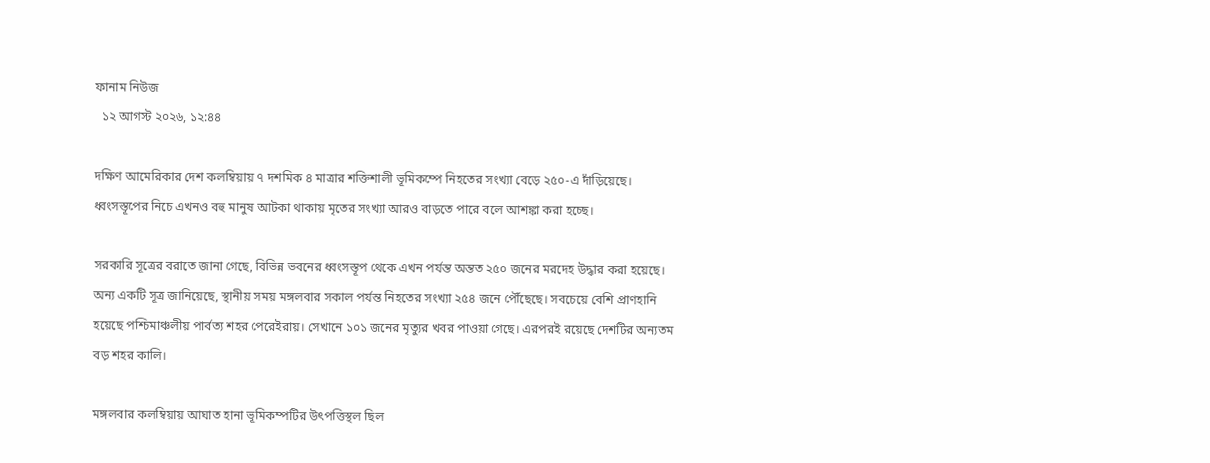ফানাম নিউজ
  ১২ আগস্ট ২০২৬, ১২:৪৪

দক্ষিণ আমেরিকার দেশ কলম্বিয়ায় ৭ দশমিক ৪ মাত্রার শক্তিশালী ভূমিকম্পে নিহতের সংখ্যা বেড়ে ২৫০-এ দাঁড়িয়েছে। ধ্বংসস্তূপের নিচে এখনও বহু মানুষ আটকা থাকায় মৃতের সংখ্যা আরও বাড়তে পারে বলে আশঙ্কা করা হচ্ছে।

সরকারি সূত্রের বরাতে জানা গেছে, বিভিন্ন ভবনের ধ্বংসস্তূপ থেকে এখন পর্যন্ত অন্তত ২৫০ জনের মরদেহ উদ্ধার করা হয়েছে। অন্য একটি সূত্র জানিয়েছে, স্থানীয় সময় মঙ্গলবার সকাল পর্যন্ত নিহতের সংখ্যা ২৫৪ জনে পৌঁছেছে। সবচেয়ে বেশি প্রাণহানি হয়েছে পশ্চিমাঞ্চলীয় পার্বত্য শহর পেরেইরায়। সেখানে ১০১ জনের মৃত্যুর খবর পাওয়া গেছে। এরপরই রয়েছে দেশটির অন্যতম বড় শহর কালি।

মঙ্গলবার কলম্বিয়ায় আঘাত হানা ভূমিকম্পটির উৎপত্তিস্থল ছিল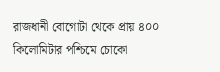রাজধানী বোগোটা থেকে প্রায় ৪০০ কিলোমিটার পশ্চিমে চোকো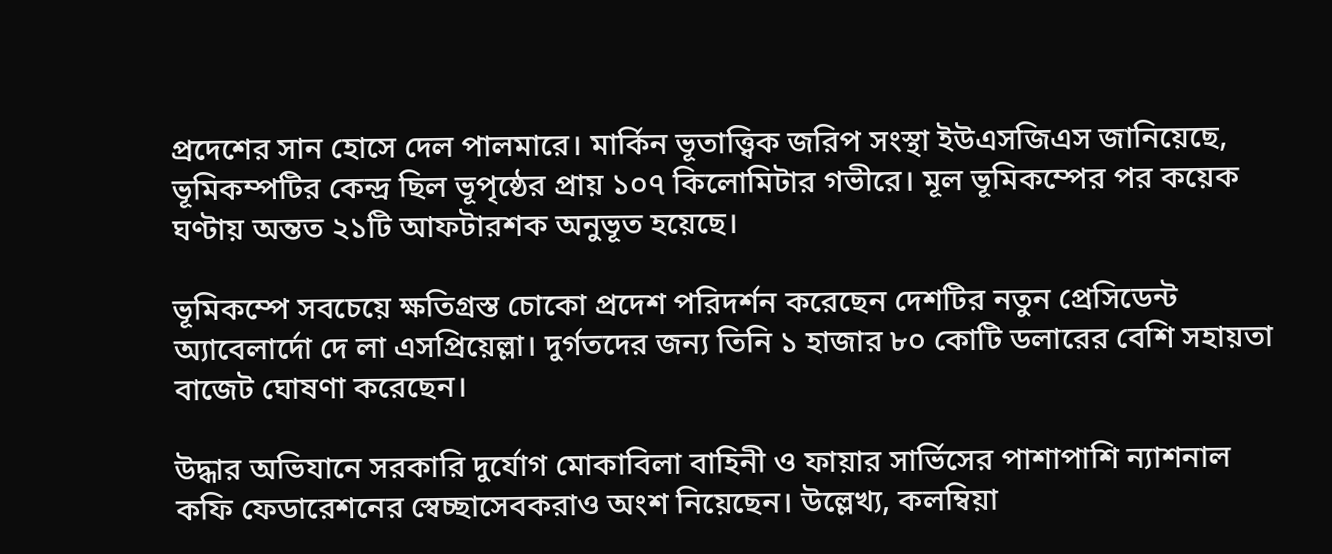প্রদেশের সান হোসে দেল পালমারে। মার্কিন ভূতাত্ত্বিক জরিপ সংস্থা ইউএসজিএস জানিয়েছে, ভূমিকম্পটির কেন্দ্র ছিল ভূপৃষ্ঠের প্রায় ১০৭ কিলোমিটার গভীরে। মূল ভূমিকম্পের পর কয়েক ঘণ্টায় অন্তত ২১টি আফটারশক অনুভূত হয়েছে।

ভূমিকম্পে সবচেয়ে ক্ষতিগ্রস্ত চোকো প্রদেশ পরিদর্শন করেছেন দেশটির নতুন প্রেসিডেন্ট অ্যাবেলার্দো দে লা এসপ্রিয়েল্লা। দুর্গতদের জন্য তিনি ১ হাজার ৮০ কোটি ডলারের বেশি সহায়তা বাজেট ঘোষণা করেছেন।

উদ্ধার অভিযানে সরকারি দুর্যোগ মোকাবিলা বাহিনী ও ফায়ার সার্ভিসের পাশাপাশি ন্যাশনাল কফি ফেডারেশনের স্বেচ্ছাসেবকরাও অংশ নিয়েছেন। উল্লেখ্য, কলম্বিয়া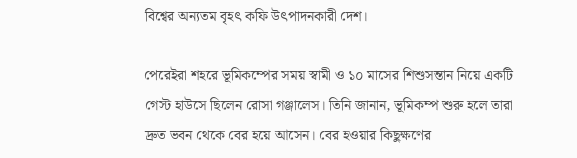বিশ্বের অন্যতম বৃহৎ কফি উৎপাদনকারী দেশ।

পেরেইরা শহরে ভূমিকম্পের সময় স্বামী ও ১০ মাসের শিশুসন্তান নিয়ে একটি গেস্ট হাউসে ছিলেন রোসা গঞ্জালেস। তিনি জানান, ভূমিকম্প শুরু হলে তারা দ্রুত ভবন থেকে বের হয়ে আসেন। বের হওয়ার কিছুক্ষণের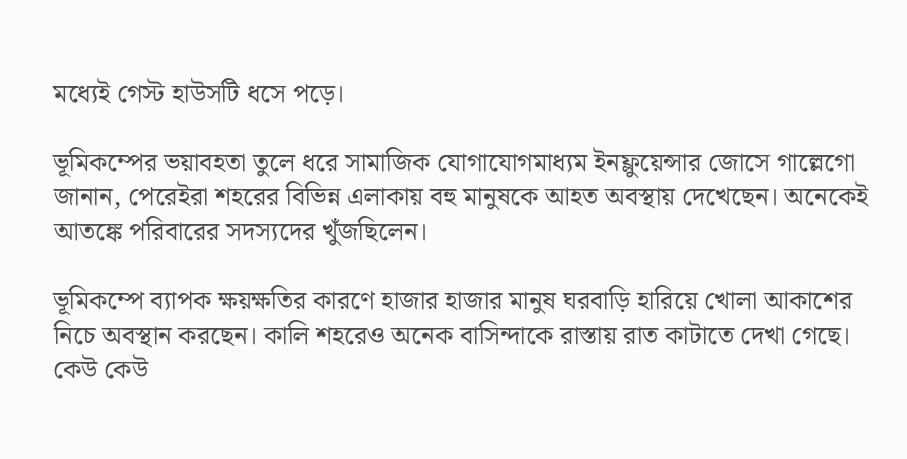মধ্যেই গেস্ট হাউসটি ধসে পড়ে।

ভূমিকম্পের ভয়াবহতা তুলে ধরে সামাজিক যোগাযোগমাধ্যম ইনফ্লুয়েন্সার জোসে গাল্লেগো জানান, পেরেইরা শহরের বিভিন্ন এলাকায় বহু মানুষকে আহত অবস্থায় দেখেছেন। অনেকেই আতঙ্কে পরিবারের সদস্যদের খুঁজছিলেন।

ভূমিকম্পে ব্যাপক ক্ষয়ক্ষতির কারণে হাজার হাজার মানুষ ঘরবাড়ি হারিয়ে খোলা আকাশের নিচে অবস্থান করছেন। কালি শহরেও অনেক বাসিন্দাকে রাস্তায় রাত কাটাতে দেখা গেছে। কেউ কেউ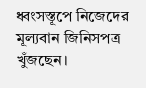ধ্বংসস্তূপে নিজেদের মূল্যবান জিনিসপত্র খুঁজছেন।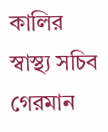কালির স্বাস্থ্য সচিব গেরমান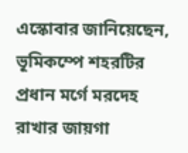এস্কোবার জানিয়েছেন, ভূমিকম্পে শহরটির প্রধান মর্গে মরদেহ রাখার জায়গা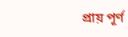প্রায় পূর্ণ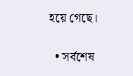হয়ে গেছে।

  • সর্বশেষ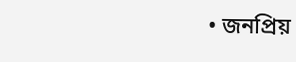• জনপ্রিয়